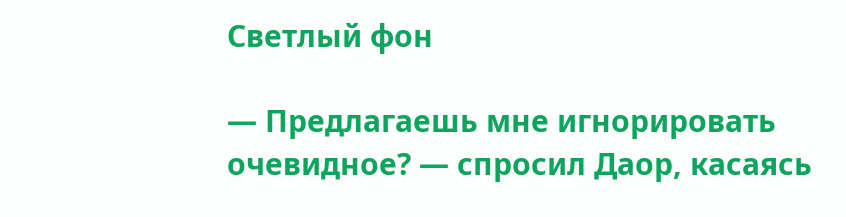Светлый фон

— Предлагаешь мне игнорировать очевидное? — спросил Даор, касаясь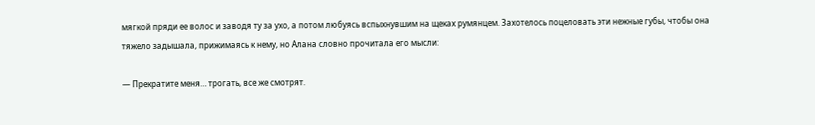мягкой пряди ее волос и заводя ту за ухо, а потом любуясь вспыхнувшим на щеках румянцем. Захотелось поцеловать эти нежные губы, чтобы она тяжело задышала, прижимаясь к нему, но Алана словно прочитала его мысли:

— Прекратите меня… трогать, все же смотрят.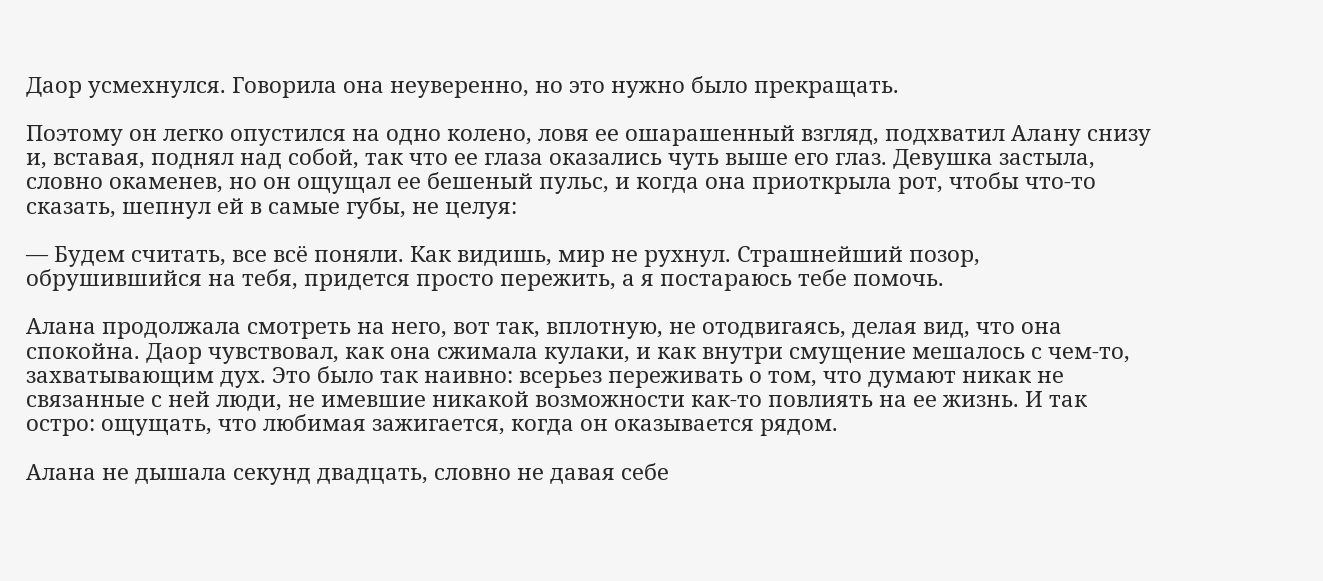Даор усмехнулся. Говорила она неуверенно, но это нужно было прекращать.

Поэтому он легко опустился на одно колено, ловя ее ошарашенный взгляд, подхватил Алану снизу и, вставая, поднял над собой, так что ее глаза оказались чуть выше его глаз. Девушка застыла, словно окаменев, но он ощущал ее бешеный пульс, и когда она приоткрыла рот, чтобы что-то сказать, шепнул ей в самые губы, не целуя:

— Будем считать, все всё поняли. Как видишь, мир не рухнул. Страшнейший позор, обрушившийся на тебя, придется просто пережить, а я постараюсь тебе помочь.

Алана продолжала смотреть на него, вот так, вплотную, не отодвигаясь, делая вид, что она спокойна. Даор чувствовал, как она сжимала кулаки, и как внутри смущение мешалось с чем-то, захватывающим дух. Это было так наивно: всерьез переживать о том, что думают никак не связанные с ней люди, не имевшие никакой возможности как-то повлиять на ее жизнь. И так остро: ощущать, что любимая зажигается, когда он оказывается рядом.

Алана не дышала секунд двадцать, словно не давая себе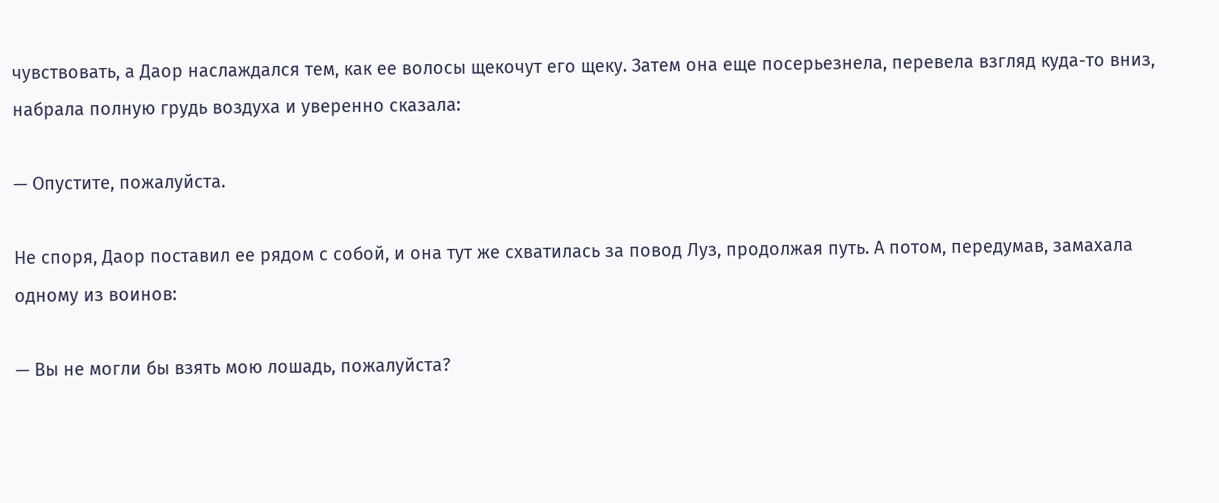чувствовать, а Даор наслаждался тем, как ее волосы щекочут его щеку. Затем она еще посерьезнела, перевела взгляд куда-то вниз, набрала полную грудь воздуха и уверенно сказала:

— Опустите, пожалуйста.

Не споря, Даор поставил ее рядом с собой, и она тут же схватилась за повод Луз, продолжая путь. А потом, передумав, замахала одному из воинов:

— Вы не могли бы взять мою лошадь, пожалуйста?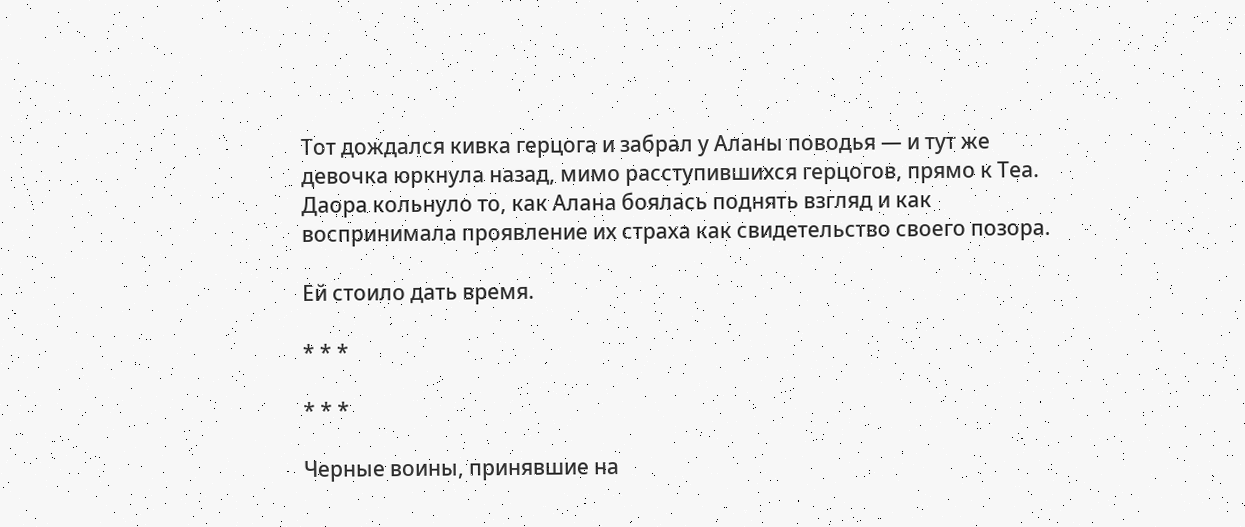Тот дождался кивка герцога и забрал у Аланы поводья — и тут же девочка юркнула назад, мимо расступившихся герцогов, прямо к Теа. Даора кольнуло то, как Алана боялась поднять взгляд и как воспринимала проявление их страха как свидетельство своего позора.

Ей стоило дать время.

* * *

* * *

Черные воины, принявшие на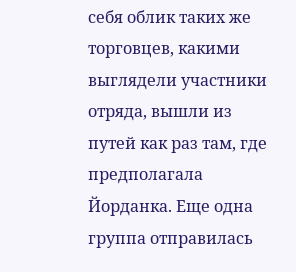себя облик таких же торговцев, какими выглядели участники отряда, вышли из путей как раз там, где предполагала Йорданка. Еще одна группа отправилась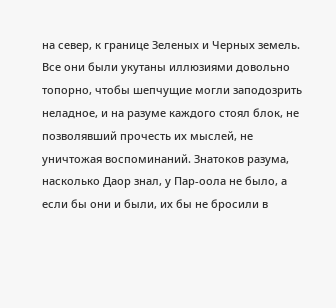на север, к границе Зеленых и Черных земель. Все они были укутаны иллюзиями довольно топорно, чтобы шепчущие могли заподозрить неладное, и на разуме каждого стоял блок, не позволявший прочесть их мыслей, не уничтожая воспоминаний. Знатоков разума, насколько Даор знал, у Пар-оола не было, а если бы они и были, их бы не бросили в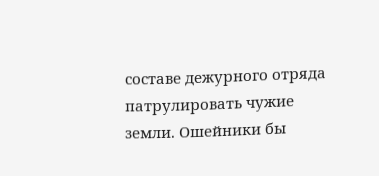составе дежурного отряда патрулировать чужие земли. Ошейники бы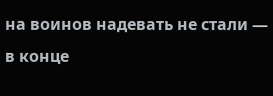на воинов надевать не стали — в конце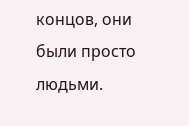концов, они были просто людьми.